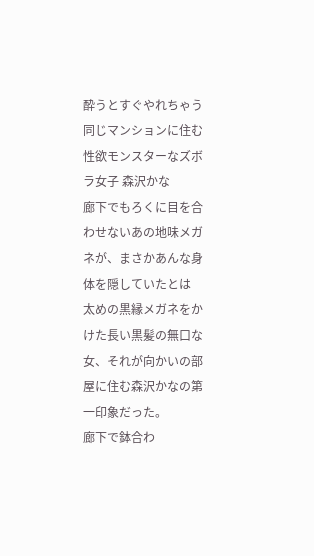酔うとすぐやれちゃう同じマンションに住む性欲モンスターなズボラ女子 森沢かな
廊下でもろくに目を合わせないあの地味メガネが、まさかあんな身体を隠していたとは
太めの黒縁メガネをかけた長い黒髪の無口な女、それが向かいの部屋に住む森沢かなの第一印象だった。
廊下で鉢合わ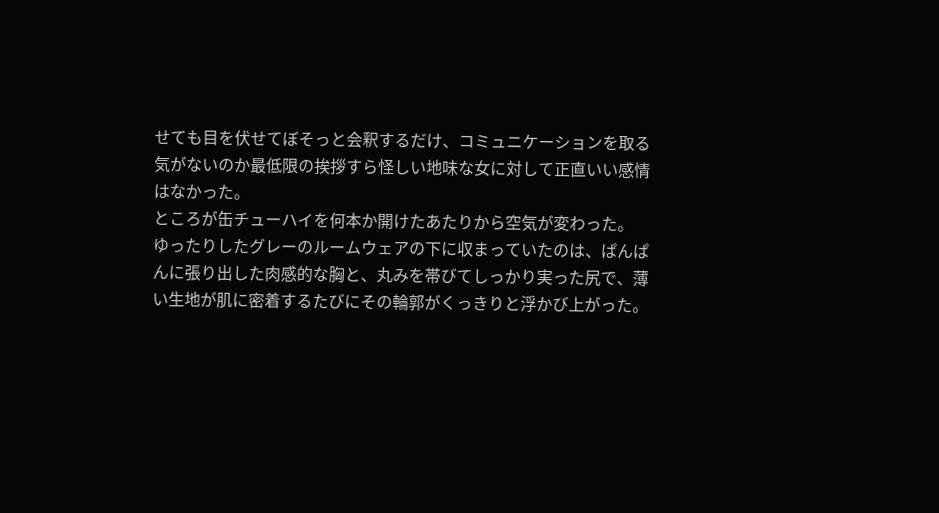せても目を伏せてぼそっと会釈するだけ、コミュニケーションを取る気がないのか最低限の挨拶すら怪しい地味な女に対して正直いい感情はなかった。
ところが缶チューハイを何本か開けたあたりから空気が変わった。
ゆったりしたグレーのルームウェアの下に収まっていたのは、ぱんぱんに張り出した肉感的な胸と、丸みを帯びてしっかり実った尻で、薄い生地が肌に密着するたびにその輪郭がくっきりと浮かび上がった。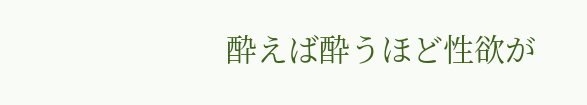酔えば酔うほど性欲が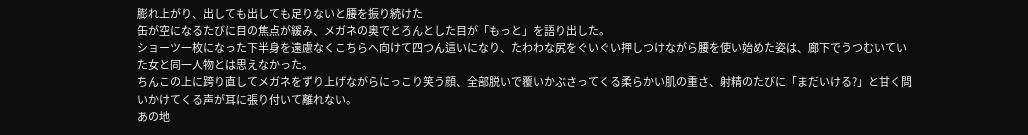膨れ上がり、出しても出しても足りないと腰を振り続けた
缶が空になるたびに目の焦点が緩み、メガネの奥でとろんとした目が「もっと」を語り出した。
ショーツ一枚になった下半身を遠慮なくこちらへ向けて四つん這いになり、たわわな尻をぐいぐい押しつけながら腰を使い始めた姿は、廊下でうつむいていた女と同一人物とは思えなかった。
ちんこの上に跨り直してメガネをずり上げながらにっこり笑う顔、全部脱いで覆いかぶさってくる柔らかい肌の重さ、射精のたびに「まだいける?」と甘く問いかけてくる声が耳に張り付いて離れない。
あの地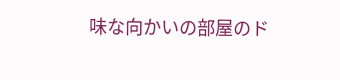味な向かいの部屋のド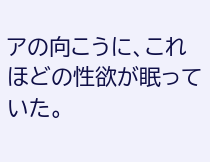アの向こうに、これほどの性欲が眠っていた。